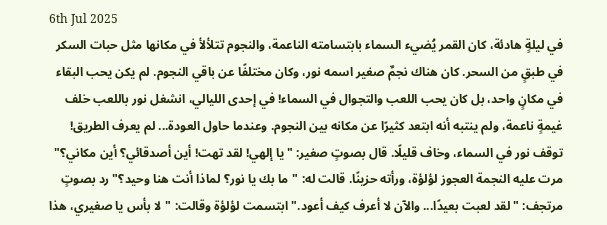6th Jul 2025
في ليلةٍ هادئة، كان القمر يُضيء السماء بابتسامته الناعمة، والنجوم تتلألأ في مكانها مثل حبات السكر في طبقٍ من السحر. كان هناك نجمٌ صغير اسمه نور، وكان مختلفًا عن باقي النجوم. لم يكن يحب البقاء في مكانٍ واحد، بل كان يحب اللعب والتجوال في السماء! في إحدى الليالي، انشغل نور باللعب خلف غيمةٍ ناعمة، ولم ينتبه أنه ابتعد كثيرًا عن مكانه بين النجوم. وعندما حاول العودة... لم يعرف الطريق! توقف نور في السماء، وخاف قليلًا. قال بصوتٍ صغير: "يا إلهي! لقد تهت! أين أصدقائي؟ أين مكاني؟"
مرت عليه النجمة العجوز لؤلؤة، ورأته حزينًا. قالت له: "ما بك يا نور؟ لماذا أنت هنا وحيد؟" رد بصوتٍ مرتجف: "لقد لعبت بعيدًا... والآن لا أعرف كيف أعود." ابتسمت لؤلؤة وقالت: "لا بأس يا صغيري، هذا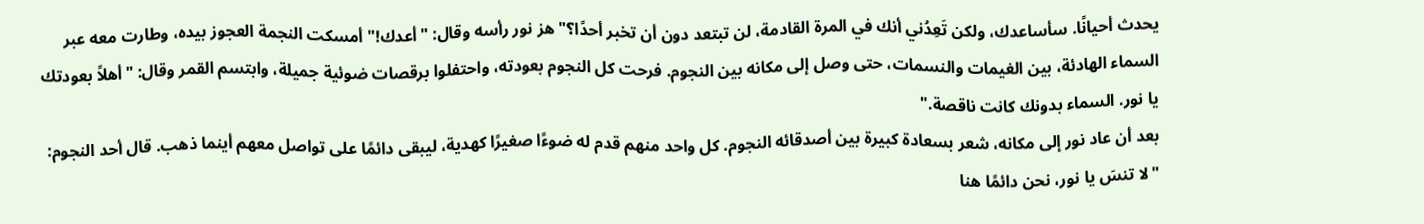يحدث أحيانًا. سأساعدك، ولكن تَعِدُني أنك في المرة القادمة، لن تبتعد دون أن تخبر أحدًا؟" هز نور رأسه وقال: "أعدك!" أمسكت النجمة العجوز بيده، وطارت معه عبر السماء الهادئة، بين الغيمات والنسمات، حتى وصل إلى مكانه بين النجوم. فرحت كل النجوم بعودته، واحتفلوا برقصات ضوئية جميلة، وابتسم القمر وقال: "أهلاً بعودتك يا نور. السماء بدونك كانت ناقصة."
بعد أن عاد نور إلى مكانه، شعر بسعادة كبيرة بين أصدقائه النجوم. كل واحد منهم قدم له ضوءًا صغيرًا كهدية، ليبقى دائمًا على تواصل معهم أينما ذهب. قال أحد النجوم: "لا تنسَ يا نور، نحن دائمًا هنا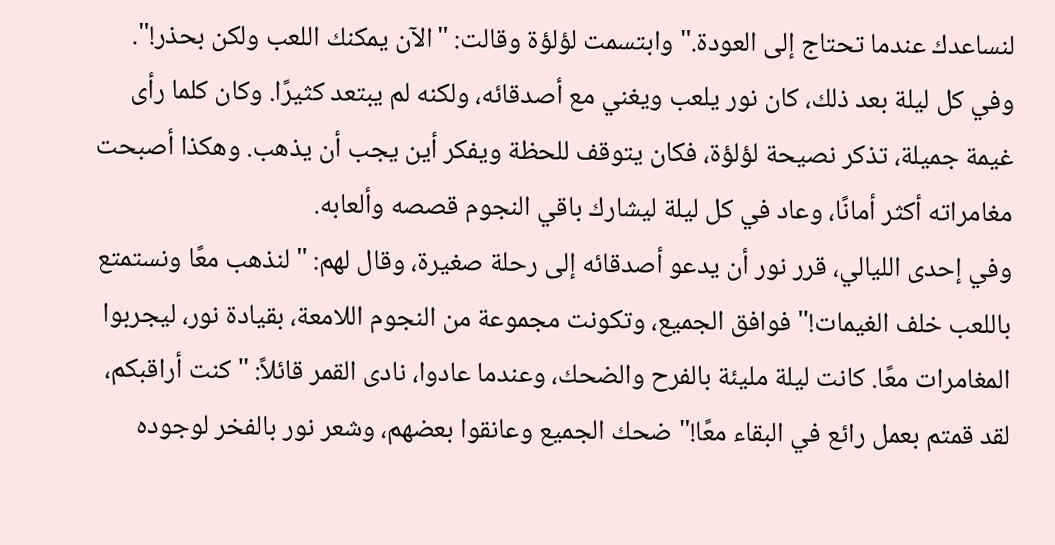لنساعدك عندما تحتاج إلى العودة." وابتسمت لؤلؤة وقالت: "الآن يمكنك اللعب ولكن بحذر!".
وفي كل ليلة بعد ذلك، كان نور يلعب ويغني مع أصدقائه، ولكنه لم يبتعد كثيرًا. وكان كلما رأى غيمة جميلة، تذكر نصيحة لؤلؤة، فكان يتوقف للحظة ويفكر أين يجب أن يذهب. وهكذا أصبحت مغامراته أكثر أمانًا، وعاد في كل ليلة ليشارك باقي النجوم قصصه وألعابه.
وفي إحدى الليالي، قرر نور أن يدعو أصدقائه إلى رحلة صغيرة، وقال لهم: "لنذهب معًا ونستمتع باللعب خلف الغيمات!" فوافق الجميع، وتكونت مجموعة من النجوم اللامعة، بقيادة نور، ليجربوا المغامرات معًا. كانت ليلة مليئة بالفرح والضحك، وعندما عادوا، نادى القمر قائلاً: "كنت أراقبكم، لقد قمتم بعمل رائع في البقاء معًا!" ضحك الجميع وعانقوا بعضهم، وشعر نور بالفخر لوجوده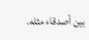بين أصدقاء مثله.